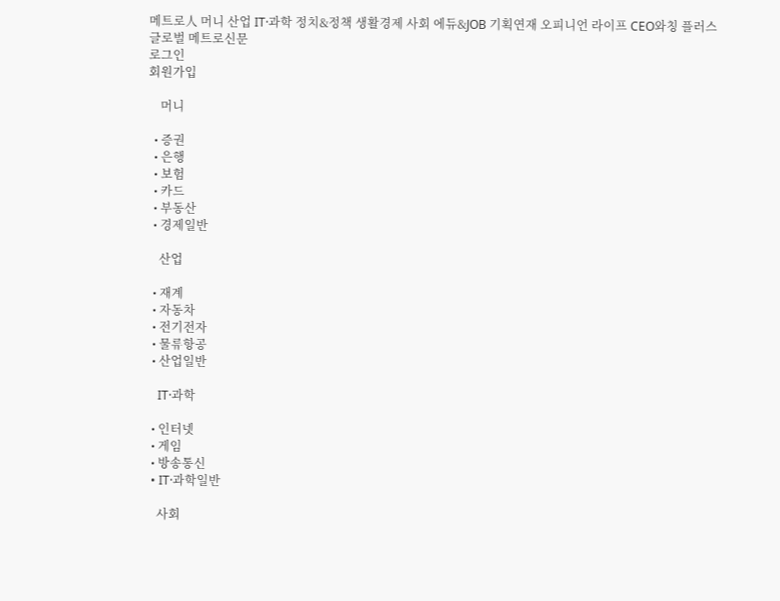메트로人 머니 산업 IT·과학 정치&정책 생활경제 사회 에듀&JOB 기획연재 오피니언 라이프 CEO와칭 플러스
글로벌 메트로신문
로그인
회원가입

    머니

  • 증권
  • 은행
  • 보험
  • 카드
  • 부동산
  • 경제일반

    산업

  • 재계
  • 자동차
  • 전기전자
  • 물류항공
  • 산업일반

    IT·과학

  • 인터넷
  • 게임
  • 방송통신
  • IT·과학일반

    사회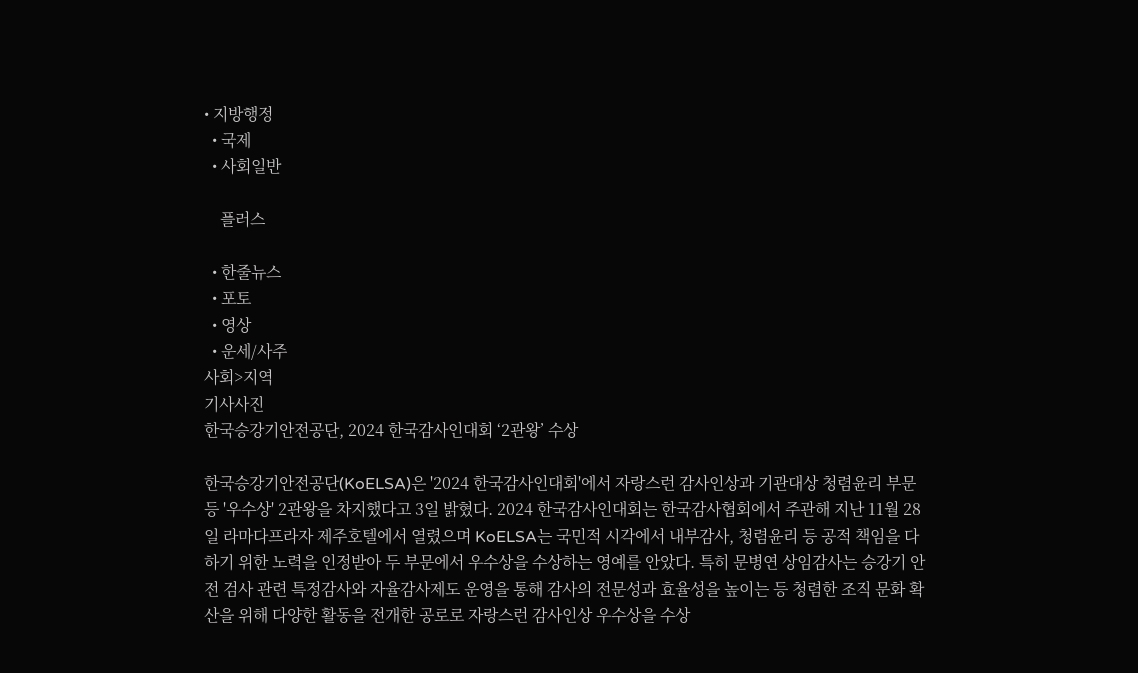• 지방행정
  • 국제
  • 사회일반

    플러스

  • 한줄뉴스
  • 포토
  • 영상
  • 운세/사주
사회>지역
기사사진
한국승강기안전공단, 2024 한국감사인대회 ‘2관왕’ 수상

한국승강기안전공단(KoELSA)은 '2024 한국감사인대회'에서 자랑스런 감사인상과 기관대상 청렴윤리 부문 등 '우수상' 2관왕을 차지했다고 3일 밝혔다. 2024 한국감사인대회는 한국감사협회에서 주관해 지난 11월 28일 라마다프라자 제주호텔에서 열렸으며 KoELSA는 국민적 시각에서 내부감사, 청렴윤리 등 공적 책임을 다하기 위한 노력을 인정받아 두 부문에서 우수상을 수상하는 영예를 안았다. 특히 문병연 상임감사는 승강기 안전 검사 관련 특정감사와 자율감사제도 운영을 통해 감사의 전문성과 효율성을 높이는 등 청렴한 조직 문화 확산을 위해 다양한 활동을 전개한 공로로 자랑스런 감사인상 우수상을 수상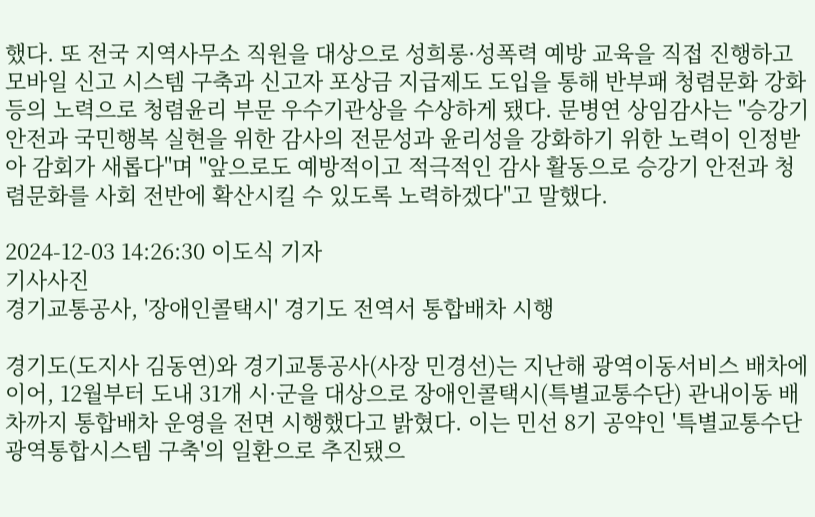했다. 또 전국 지역사무소 직원을 대상으로 성희롱·성폭력 예방 교육을 직접 진행하고 모바일 신고 시스템 구축과 신고자 포상금 지급제도 도입을 통해 반부패 청렴문화 강화 등의 노력으로 청렴윤리 부문 우수기관상을 수상하게 됐다. 문병연 상임감사는 "승강기 안전과 국민행복 실현을 위한 감사의 전문성과 윤리성을 강화하기 위한 노력이 인정받아 감회가 새롭다"며 "앞으로도 예방적이고 적극적인 감사 활동으로 승강기 안전과 청렴문화를 사회 전반에 확산시킬 수 있도록 노력하겠다"고 말했다.

2024-12-03 14:26:30 이도식 기자
기사사진
경기교통공사, '장애인콜택시' 경기도 전역서 통합배차 시행

경기도(도지사 김동연)와 경기교통공사(사장 민경선)는 지난해 광역이동서비스 배차에 이어, 12월부터 도내 31개 시·군을 대상으로 장애인콜택시(특별교통수단) 관내이동 배차까지 통합배차 운영을 전면 시행했다고 밝혔다. 이는 민선 8기 공약인 '특별교통수단 광역통합시스템 구축'의 일환으로 추진됐으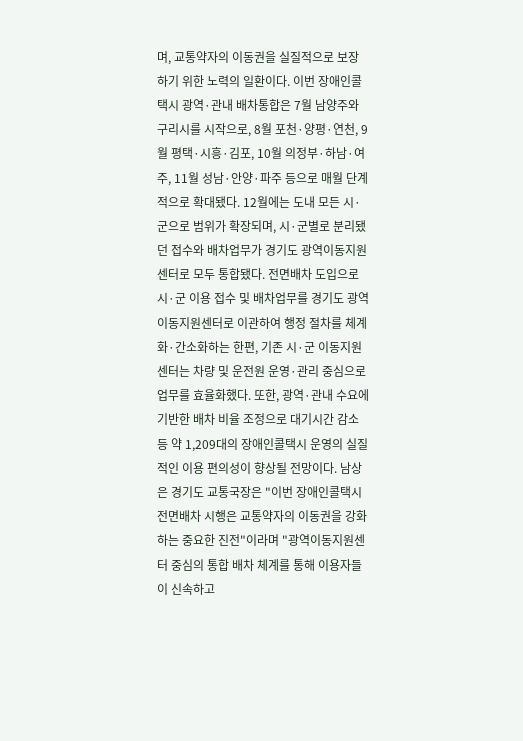며, 교통약자의 이동권을 실질적으로 보장하기 위한 노력의 일환이다. 이번 장애인콜택시 광역·관내 배차통합은 7월 남양주와 구리시를 시작으로, 8월 포천·양평·연천, 9월 평택·시흥·김포, 10월 의정부·하남·여주, 11월 성남·안양·파주 등으로 매월 단계적으로 확대됐다. 12월에는 도내 모든 시·군으로 범위가 확장되며, 시·군별로 분리됐던 접수와 배차업무가 경기도 광역이동지원센터로 모두 통합됐다. 전면배차 도입으로 시·군 이용 접수 및 배차업무를 경기도 광역이동지원센터로 이관하여 행정 절차를 체계화·간소화하는 한편, 기존 시·군 이동지원센터는 차량 및 운전원 운영·관리 중심으로 업무를 효율화했다. 또한, 광역·관내 수요에 기반한 배차 비율 조정으로 대기시간 감소 등 약 1,209대의 장애인콜택시 운영의 실질적인 이용 편의성이 향상될 전망이다. 남상은 경기도 교통국장은 "이번 장애인콜택시 전면배차 시행은 교통약자의 이동권을 강화하는 중요한 진전"이라며 "광역이동지원센터 중심의 통합 배차 체계를 통해 이용자들이 신속하고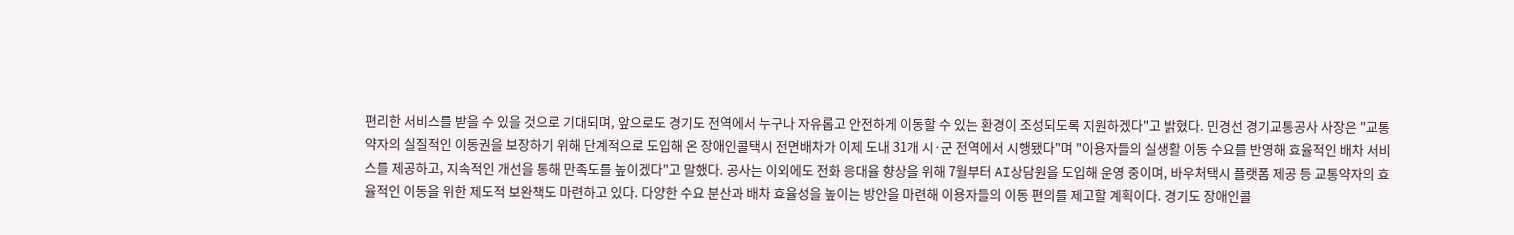편리한 서비스를 받을 수 있을 것으로 기대되며, 앞으로도 경기도 전역에서 누구나 자유롭고 안전하게 이동할 수 있는 환경이 조성되도록 지원하겠다"고 밝혔다. 민경선 경기교통공사 사장은 "교통약자의 실질적인 이동권을 보장하기 위해 단계적으로 도입해 온 장애인콜택시 전면배차가 이제 도내 31개 시·군 전역에서 시행됐다"며 "이용자들의 실생활 이동 수요를 반영해 효율적인 배차 서비스를 제공하고, 지속적인 개선을 통해 만족도를 높이겠다"고 말했다. 공사는 이외에도 전화 응대율 향상을 위해 7월부터 AI상담원을 도입해 운영 중이며, 바우처택시 플랫폼 제공 등 교통약자의 효율적인 이동을 위한 제도적 보완책도 마련하고 있다. 다양한 수요 분산과 배차 효율성을 높이는 방안을 마련해 이용자들의 이동 편의를 제고할 계획이다. 경기도 장애인콜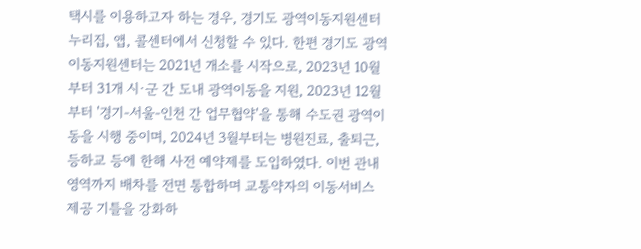택시를 이용하고자 하는 경우, 경기도 광역이동지원센터 누리집, 앱, 콜센터에서 신청할 수 있다. 한편 경기도 광역이동지원센터는 2021년 개소를 시작으로, 2023년 10월부터 31개 시·군 간 도내 광역이동을 지원, 2023년 12월부터 '경기-서울-인천 간 업무협약'을 통해 수도권 광역이동을 시행 중이며, 2024년 3월부터는 병원진료, 출퇴근, 등하교 등에 한해 사전 예약제를 도입하였다. 이번 관내영역까지 배차를 전면 통합하며 교통약자의 이동서비스 제공 기틀을 강화하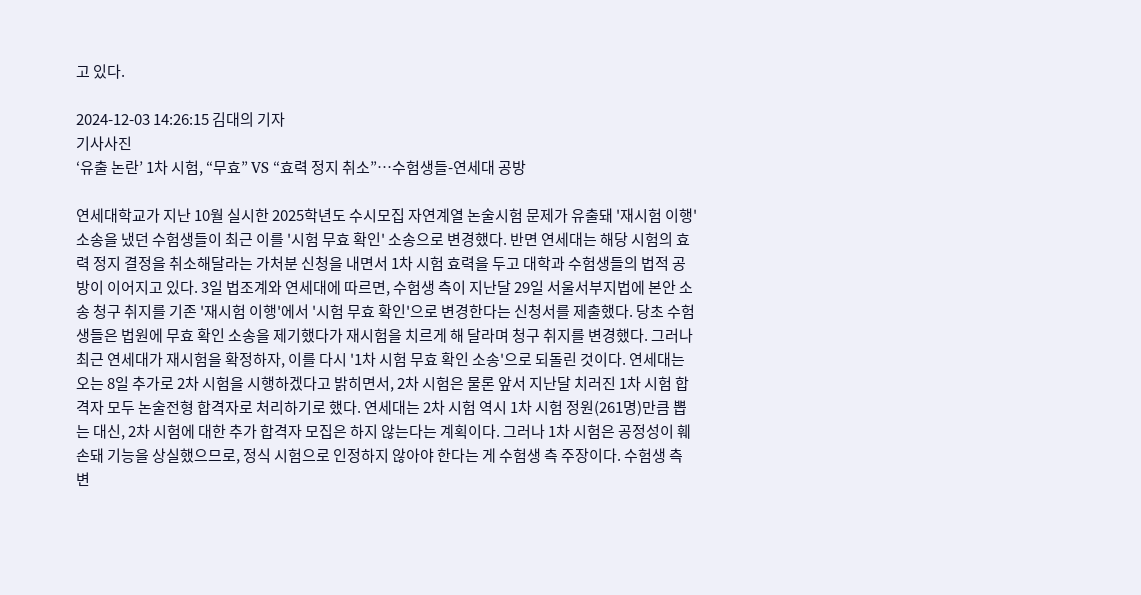고 있다.

2024-12-03 14:26:15 김대의 기자
기사사진
‘유출 논란’ 1차 시험, “무효” VS “효력 정지 취소”…수험생들-연세대 공방

연세대학교가 지난 10월 실시한 2025학년도 수시모집 자연계열 논술시험 문제가 유출돼 '재시험 이행' 소송을 냈던 수험생들이 최근 이를 '시험 무효 확인' 소송으로 변경했다. 반면 연세대는 해당 시험의 효력 정지 결정을 취소해달라는 가처분 신청을 내면서 1차 시험 효력을 두고 대학과 수험생들의 법적 공방이 이어지고 있다. 3일 법조계와 연세대에 따르면, 수험생 측이 지난달 29일 서울서부지법에 본안 소송 청구 취지를 기존 '재시험 이행'에서 '시험 무효 확인'으로 변경한다는 신청서를 제출했다. 당초 수험생들은 법원에 무효 확인 소송을 제기했다가 재시험을 치르게 해 달라며 청구 취지를 변경했다. 그러나 최근 연세대가 재시험을 확정하자, 이를 다시 '1차 시험 무효 확인 소송'으로 되돌린 것이다. 연세대는 오는 8일 추가로 2차 시험을 시행하겠다고 밝히면서, 2차 시험은 물론 앞서 지난달 치러진 1차 시험 합격자 모두 논술전형 합격자로 처리하기로 했다. 연세대는 2차 시험 역시 1차 시험 정원(261명)만큼 뽑는 대신, 2차 시험에 대한 추가 합격자 모집은 하지 않는다는 계획이다. 그러나 1차 시험은 공정성이 훼손돼 기능을 상실했으므로, 정식 시험으로 인정하지 않아야 한다는 게 수험생 측 주장이다. 수험생 측 변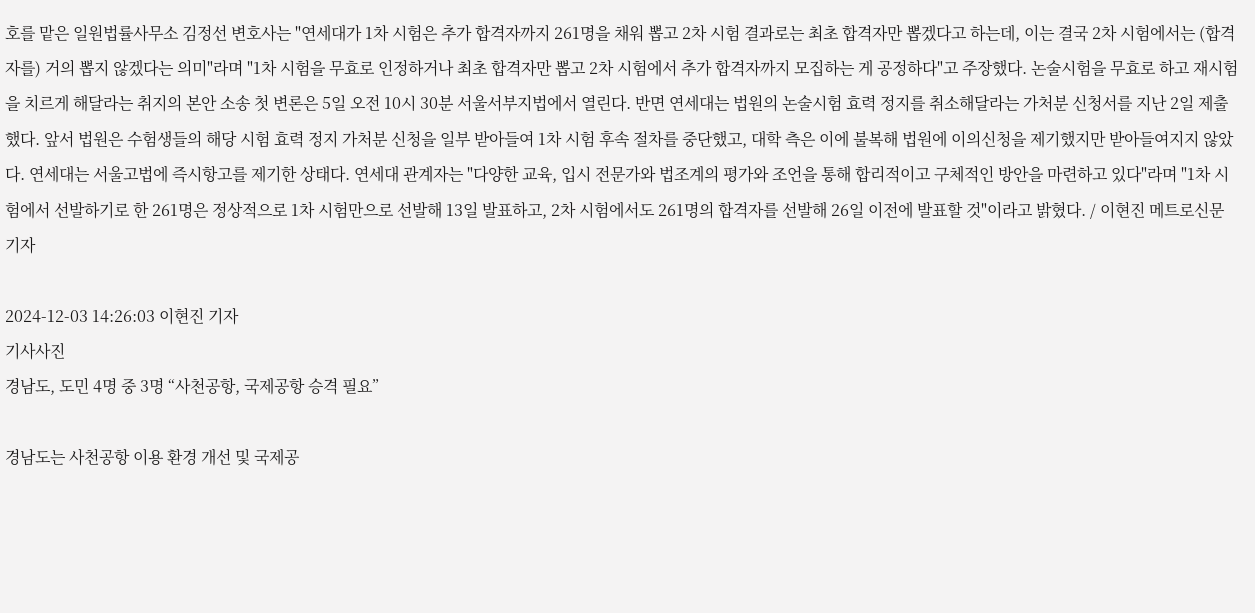호를 맡은 일원법률사무소 김정선 변호사는 "연세대가 1차 시험은 추가 합격자까지 261명을 채워 뽑고 2차 시험 결과로는 최초 합격자만 뽑겠다고 하는데, 이는 결국 2차 시험에서는 (합격자를) 거의 뽑지 않겠다는 의미"라며 "1차 시험을 무효로 인정하거나 최초 합격자만 뽑고 2차 시험에서 추가 합격자까지 모집하는 게 공정하다"고 주장했다. 논술시험을 무효로 하고 재시험을 치르게 해달라는 취지의 본안 소송 첫 변론은 5일 오전 10시 30분 서울서부지법에서 열린다. 반면 연세대는 법원의 논술시험 효력 정지를 취소해달라는 가처분 신청서를 지난 2일 제출했다. 앞서 법원은 수험생들의 해당 시험 효력 정지 가처분 신청을 일부 받아들여 1차 시험 후속 절차를 중단했고, 대학 측은 이에 불복해 법원에 이의신청을 제기했지만 받아들여지지 않았다. 연세대는 서울고법에 즉시항고를 제기한 상태다. 연세대 관계자는 "다양한 교육, 입시 전문가와 법조계의 평가와 조언을 통해 합리적이고 구체적인 방안을 마련하고 있다"라며 "1차 시험에서 선발하기로 한 261명은 정상적으로 1차 시험만으로 선발해 13일 발표하고, 2차 시험에서도 261명의 합격자를 선발해 26일 이전에 발표할 것"이라고 밝혔다. / 이현진 메트로신문 기자

2024-12-03 14:26:03 이현진 기자
기사사진
경남도, 도민 4명 중 3명 “사천공항, 국제공항 승격 필요”

경남도는 사천공항 이용 환경 개선 및 국제공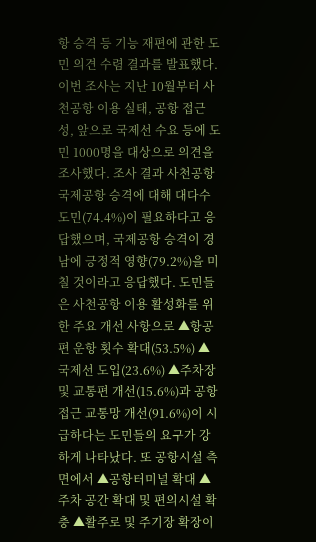항 승격 등 기능 재편에 관한 도민 의견 수렴 결과를 발표했다. 이번 조사는 지난 10월부터 사천공항 이용 실태, 공항 접근성, 앞으로 국제선 수요 등에 도민 1000명을 대상으로 의견을 조사했다. 조사 결과 사천공항 국제공항 승격에 대해 대다수 도민(74.4%)이 필요하다고 응답했으며, 국제공항 승격이 경남에 긍정적 영향(79.2%)을 미칠 것이라고 응답했다. 도민들은 사천공항 이용 활성화를 위한 주요 개선 사항으로 ▲항공편 운항 횟수 확대(53.5%) ▲국제선 도입(23.6%) ▲주차장 및 교통편 개선(15.6%)과 공항 접근 교통망 개선(91.6%)이 시급하다는 도민들의 요구가 강하게 나타났다. 또 공항시설 측면에서 ▲공항터미널 확대 ▲주차 공간 확대 및 편의시설 확충 ▲활주로 및 주기장 확장이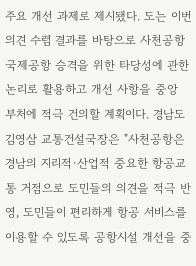주요 개선 과제로 제시됐다. 도는 이번 의견 수렴 결과를 바탕으로 사천공항 국제공항 승격을 위한 타당성에 관한 논리로 활용하고 개선 사항을 중앙 부처에 적극 건의할 계획이다. 경남도 김영삼 교통건설국장은 "사천공항은 경남의 지리적·산업적 중요한 항공교통 거점으로 도민들의 의견을 적극 반영, 도민들이 편리하게 항공 서비스를 이용할 수 있도록 공항시설 개선을 중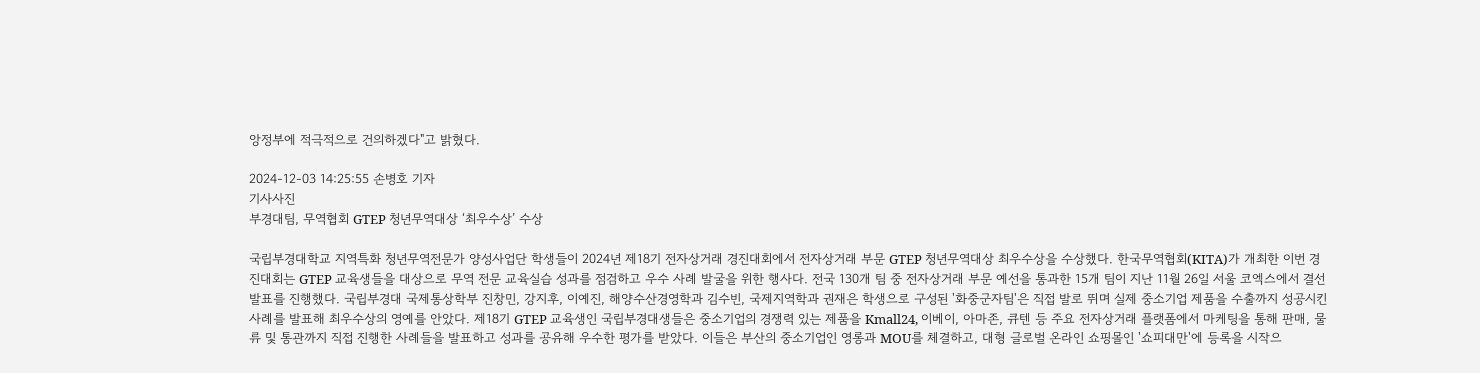앙정부에 적극적으로 건의하겠다"고 밝혔다.

2024-12-03 14:25:55 손병호 기자
기사사진
부경대팀, 무역협회 GTEP 청년무역대상 ‘최우수상’ 수상

국립부경대학교 지역특화 청년무역전문가 양성사업단 학생들이 2024년 제18기 전자상거래 경진대회에서 전자상거래 부문 GTEP 청년무역대상 최우수상을 수상했다. 한국무역협회(KITA)가 개최한 이번 경진대회는 GTEP 교육생들을 대상으로 무역 전문 교육실습 성과를 점검하고 우수 사례 발굴을 위한 행사다. 전국 130개 팀 중 전자상거래 부문 예선을 통과한 15개 팀이 지난 11월 26일 서울 코엑스에서 결선 발표를 진행했다. 국립부경대 국제통상학부 진창민, 강지후, 이예진, 해양수산경영학과 김수빈, 국제지역학과 권재은 학생으로 구성된 '화중군자팀'은 직접 발로 뛰며 실제 중소기업 제품을 수출까지 성공시킨 사례를 발표해 최우수상의 영예를 안았다. 제18기 GTEP 교육생인 국립부경대생들은 중소기업의 경쟁력 있는 제품을 Kmall24, 이베이, 아마존, 큐텐 등 주요 전자상거래 플랫폼에서 마케팅을 통해 판매, 물류 및 통관까지 직접 진행한 사례들을 발표하고 성과를 공유해 우수한 평가를 받았다. 이들은 부산의 중소기업인 영롱과 MOU를 체결하고, 대형 글로벌 온라인 쇼핑몰인 '쇼피대만'에 등록을 시작으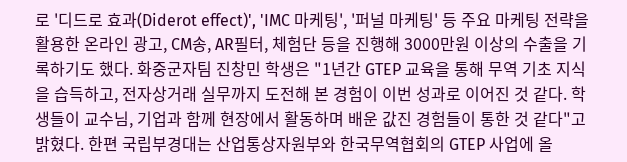로 '디드로 효과(Diderot effect)', 'IMC 마케팅', '퍼널 마케팅' 등 주요 마케팅 전략을 활용한 온라인 광고, CM송, AR필터, 체험단 등을 진행해 3000만원 이상의 수출을 기록하기도 했다. 화중군자팀 진창민 학생은 "1년간 GTEP 교육을 통해 무역 기초 지식을 습득하고, 전자상거래 실무까지 도전해 본 경험이 이번 성과로 이어진 것 같다. 학생들이 교수님, 기업과 함께 현장에서 활동하며 배운 값진 경험들이 통한 것 같다"고 밝혔다. 한편 국립부경대는 산업통상자원부와 한국무역협회의 GTEP 사업에 올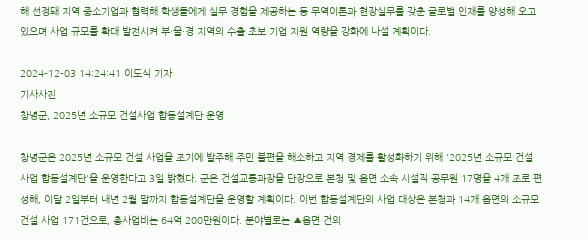해 선정돼 지역 중소기업과 협력해 학생들에게 실무 경험을 제공하는 등 무역이론과 현장실무를 갖춘 글로벌 인재를 양성해 오고 있으며 사업 규모를 확대 발전시켜 부·울·경 지역의 수출 초보 기업 지원 역량을 강화에 나설 계획이다.

2024-12-03 14:24:41 이도식 기자
기사사진
창녕군, 2025년 소규모 건설사업 합동설계단 운영

창녕군은 2025년 소규모 건설 사업을 조기에 발주해 주민 불편을 해소하고 지역 경제를 활성화하기 위해 '2025년 소규모 건설 사업 합동설계단'을 운영한다고 3일 밝혔다. 군은 건설교통과장을 단장으로 본청 및 읍면 소속 시설직 공무원 17명을 4개 조로 편성해, 이달 2일부터 내년 2월 말까지 합동설계단을 운영할 계획이다. 이번 합동설계단의 사업 대상은 본청과 14개 읍면의 소규모 건설 사업 171건으로, 총사업비는 64억 200만원이다. 분야별로는 ▲읍면 건의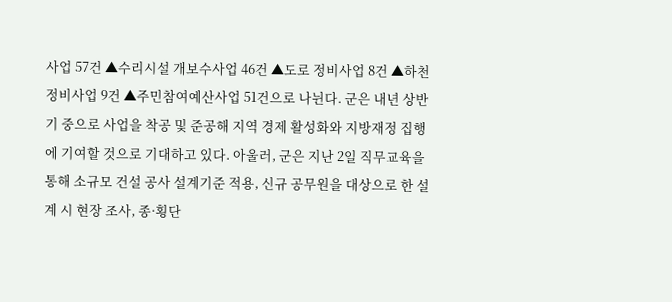사업 57건 ▲수리시설 개보수사업 46건 ▲도로 정비사업 8건 ▲하천 정비사업 9건 ▲주민참여예산사업 51건으로 나뉜다. 군은 내년 상반기 중으로 사업을 착공 및 준공해 지역 경제 활성화와 지방재정 집행에 기여할 것으로 기대하고 있다. 아울러, 군은 지난 2일 직무교육을 통해 소규모 건설 공사 설계기준 적용, 신규 공무원을 대상으로 한 설계 시 현장 조사, 종·횡단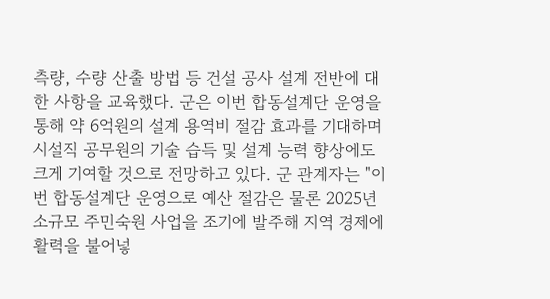측량, 수량 산출 방법 등 건설 공사 설계 전반에 대한 사항을 교육했다. 군은 이번 합동설계단 운영을 통해 약 6억원의 설계 용역비 절감 효과를 기대하며 시설직 공무원의 기술 습득 및 설계 능력 향상에도 크게 기여할 것으로 전망하고 있다. 군 관계자는 "이번 합동설계단 운영으로 예산 절감은 물론 2025년 소규모 주민숙원 사업을 조기에 발주해 지역 경제에 활력을 불어넣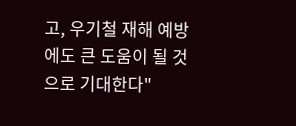고, 우기철 재해 예방에도 큰 도움이 될 것으로 기대한다"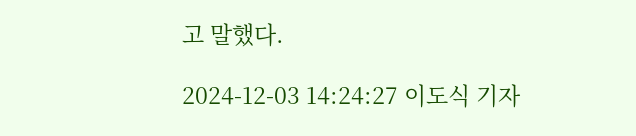고 말했다.

2024-12-03 14:24:27 이도식 기자